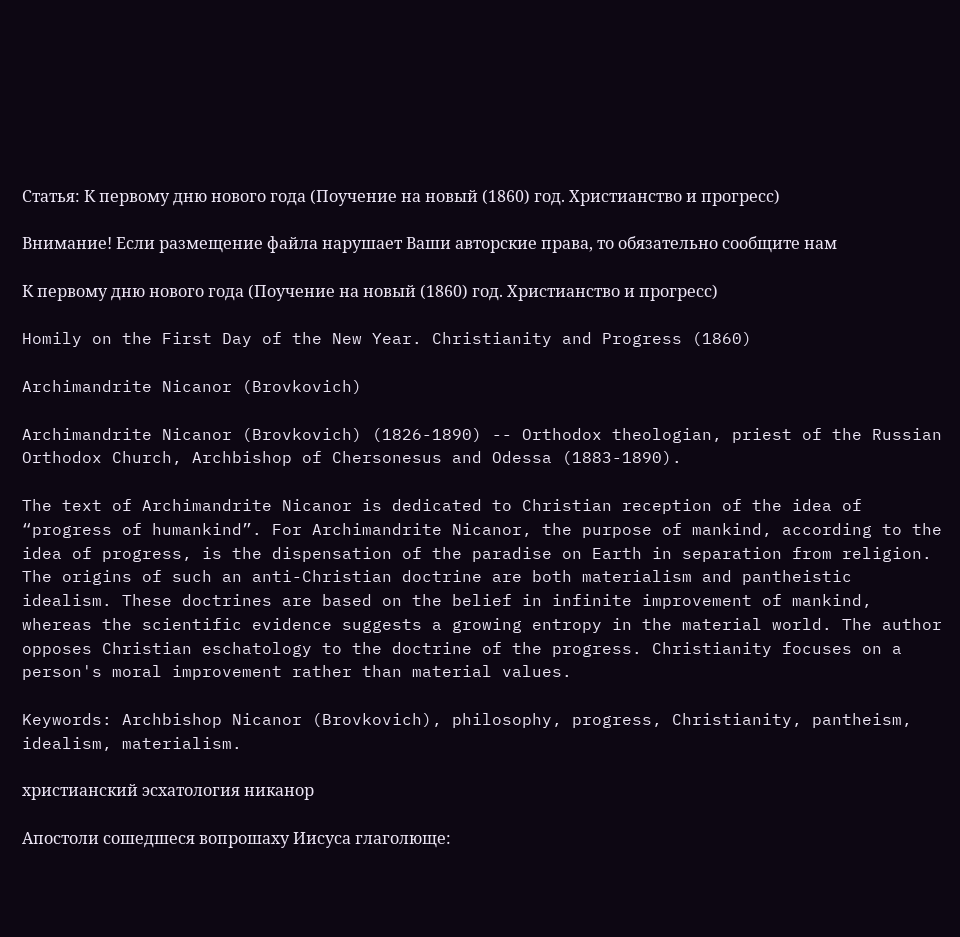Статья: К первому дню нового года (Поучение на новый (1860) год. Христианство и прогресс)

Внимание! Если размещение файла нарушает Ваши авторские права, то обязательно сообщите нам

К первому дню нового года (Поучение на новый (1860) год. Христианство и прогресс)

Homily on the First Day of the New Year. Christianity and Progress (1860)

Archimandrite Nicanor (Brovkovich)

Archimandrite Nicanor (Brovkovich) (1826-1890) -- Orthodox theologian, priest of the Russian Orthodox Church, Archbishop of Chersonesus and Odessa (1883-1890).

The text of Archimandrite Nicanor is dedicated to Christian reception of the idea of “progress of humankind”. For Archimandrite Nicanor, the purpose of mankind, according to the idea of progress, is the dispensation of the paradise on Earth in separation from religion. The origins of such an anti-Christian doctrine are both materialism and pantheistic idealism. These doctrines are based on the belief in infinite improvement of mankind, whereas the scientific evidence suggests a growing entropy in the material world. The author opposes Christian eschatology to the doctrine of the progress. Christianity focuses on a person's moral improvement rather than material values.

Keywords: Archbishop Nicanor (Brovkovich), philosophy, progress, Christianity, pantheism, idealism, materialism.

христианский эсхатология никанор

Апостоли сошедшеся вопрошаху Иисуса глаголюще: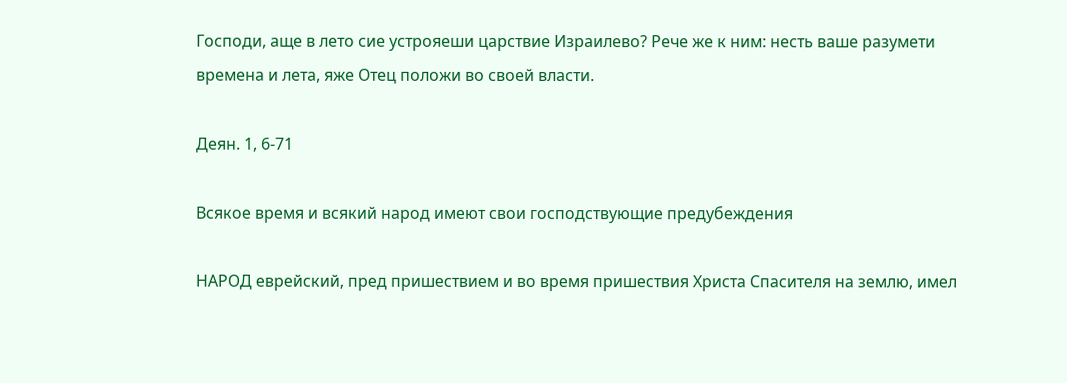Господи, аще в лето сие устрояеши царствие Израилево? Рече же к ним: несть ваше разумети времена и лета, яже Отец положи во своей власти.

Деян. 1, 6-71

Всякое время и всякий народ имеют свои господствующие предубеждения

НАРОД еврейский, пред пришествием и во время пришествия Христа Спасителя на землю, имел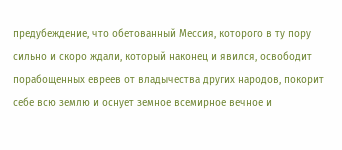предубеждение, что обетованный Мессия, которого в ту пору сильно и скоро ждали, который наконец и явился, освободит порабощенных евреев от владычества других народов, покорит себе всю землю и оснует земное всемирное вечное и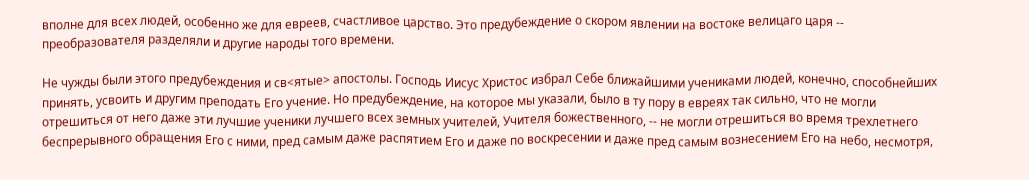вполне для всех людей, особенно же для евреев, счастливое царство. Это предубеждение о скором явлении на востоке велицаго царя -- преобразователя разделяли и другие народы того времени.

Не чужды были этого предубеждения и св<ятые> апостолы. Господь Иисус Христос избрал Себе ближайшими учениками людей, конечно, способнейших принять, усвоить и другим преподать Его учение. Но предубеждение, на которое мы указали, было в ту пору в евреях так сильно, что не могли отрешиться от него даже эти лучшие ученики лучшего всех земных учителей, Учителя божественного, -- не могли отрешиться во время трехлетнего беспрерывного обращения Его с ними, пред самым даже распятием Его и даже по воскресении и даже пред самым вознесением Его на небо, несмотря,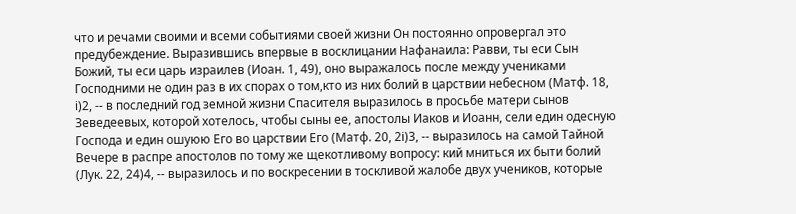что и речами своими и всеми событиями своей жизни Он постоянно опровергал это предубеждение. Выразившись впервые в восклицании Нафанаила: Равви, ты еси Сын Божий, ты еси царь израилев (Иоан. 1, 49), оно выражалось после между учениками Господними не один раз в их спорах о том,кто из них болий в царствии небесном (Матф. 18, і)2, -- в последний год земной жизни Спасителя выразилось в просьбе матери сынов Зеведеевых, которой хотелось, чтобы сыны ее, апостолы Иаков и Иоанн, сели един одесную Господа и един ошуюю Его во царствии Его (Матф. 20, 2і)3, -- выразилось на самой Тайной Вечере в распре апостолов по тому же щекотливому вопросу: кий мниться их быти болий (Лук. 22, 24)4, -- выразилось и по воскресении в тоскливой жалобе двух учеников, которые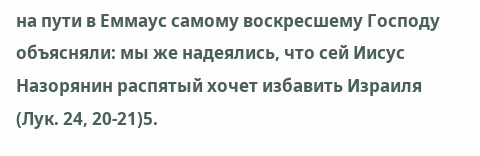на пути в Еммаус самому воскресшему Господу объясняли: мы же надеялись, что сей Иисус Назорянин распятый хочет избавить Израиля (Лук. 24, 20-21)5.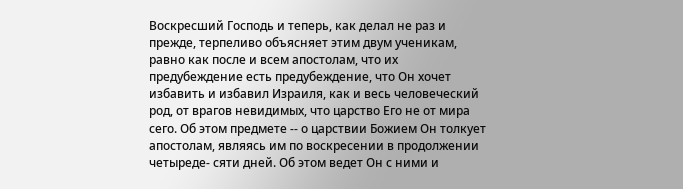Воскресший Господь и теперь, как делал не раз и прежде, терпеливо объясняет этим двум ученикам, равно как после и всем апостолам, что их предубеждение есть предубеждение, что Он хочет избавить и избавил Израиля, как и весь человеческий род, от врагов невидимых, что царство Его не от мира сего. Об этом предмете -- о царствии Божием Он толкует апостолам, являясь им по воскресении в продолжении четыреде- сяти дней. Об этом ведет Он с ними и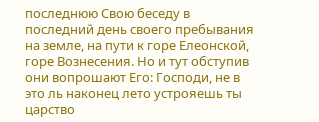последнюю Свою беседу в последний день своего пребывания на земле, на пути к горе Елеонской, горе Вознесения. Но и тут обступив они вопрошают Его: Господи, не в это ль наконец лето устрояешь ты царство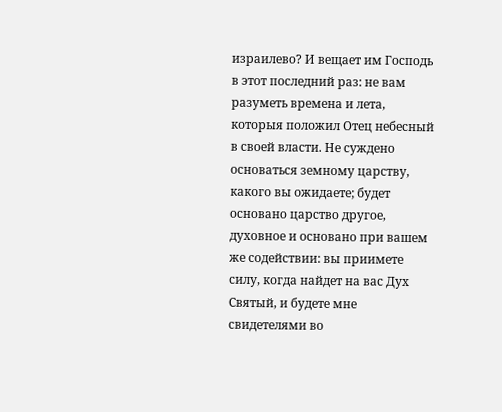израилево? И вещает им Господь в этот последний раз: не вам разуметь времена и лета, которыя положил Отец небесный в своей власти. Не суждено основаться земному царству, какого вы ожидаете; будет основано царство другое, духовное и основано при вашем же содействии: вы приимете силу, когда найдет на вас Дух Святый, и будете мне свидетелями во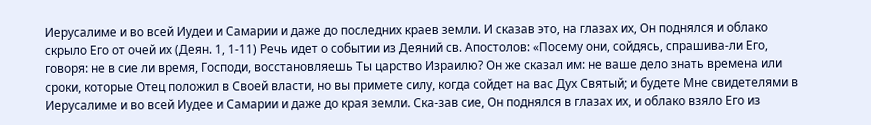Иерусалиме и во всей Иудеи и Самарии и даже до последних краев земли. И сказав это, на глазах их, Он поднялся и облако скрыло Его от очей их (Деян. 1, 1-11) Речь идет о событии из Деяний св. Апостолов: «Посему они, сойдясь, спрашива-ли Его, говоря: не в сие ли время, Господи, восстановляешь Ты царство Израилю? Он же сказал им: не ваше дело знать времена или сроки, которые Отец положил в Своей власти, но вы примете силу, когда сойдет на вас Дух Святый; и будете Мне свидетелями в Иерусалиме и во всей Иудее и Самарии и даже до края земли. Ска-зав сие, Он поднялся в глазах их, и облако взяло Его из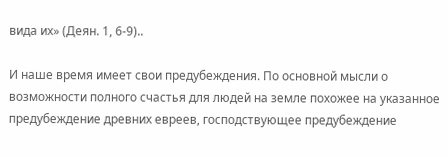вида их» (Деян. 1, 6-9)..

И наше время имеет свои предубеждения. По основной мысли о возможности полного счастья для людей на земле похожее на указанное предубеждение древних евреев, господствующее предубеждение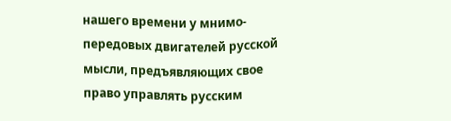нашего времени у мнимо-передовых двигателей русской мысли, предъявляющих свое право управлять русским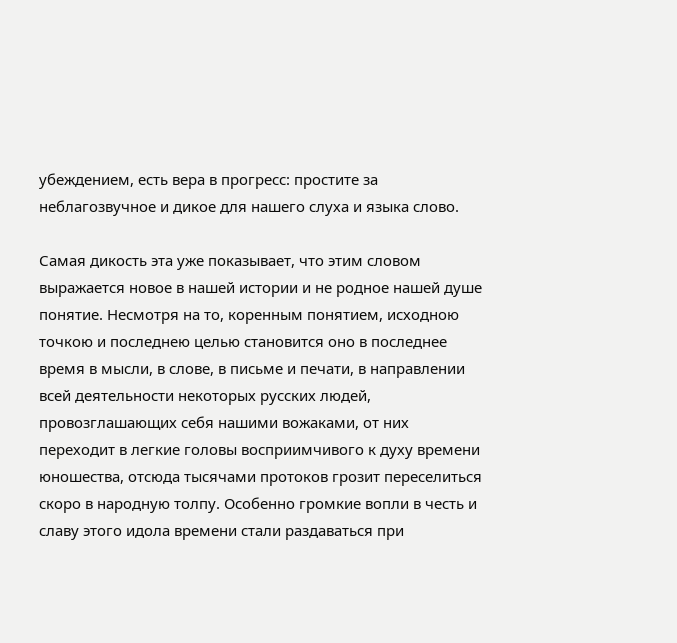убеждением, есть вера в прогресс: простите за неблагозвучное и дикое для нашего слуха и языка слово.

Самая дикость эта уже показывает, что этим словом выражается новое в нашей истории и не родное нашей душе понятие. Несмотря на то, коренным понятием, исходною точкою и последнею целью становится оно в последнее время в мысли, в слове, в письме и печати, в направлении всей деятельности некоторых русских людей, провозглашающих себя нашими вожаками, от них переходит в легкие головы восприимчивого к духу времени юношества, отсюда тысячами протоков грозит переселиться скоро в народную толпу. Особенно громкие вопли в честь и славу этого идола времени стали раздаваться при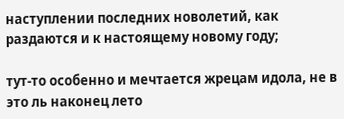наступлении последних новолетий, как раздаются и к настоящему новому году;

тут-то особенно и мечтается жрецам идола, не в это ль наконец лето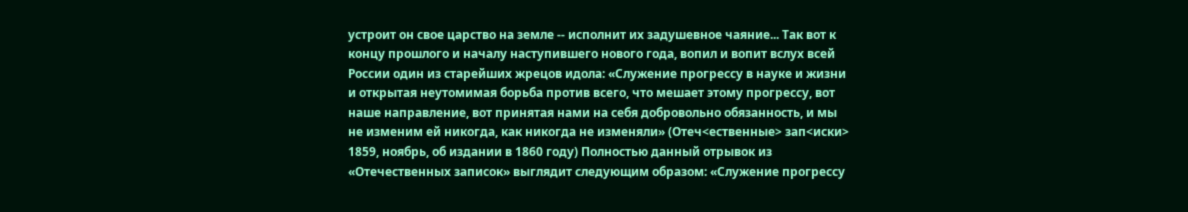устроит он свое царство на земле -- исполнит их задушевное чаяние... Так вот к концу прошлого и началу наступившего нового года, вопил и вопит вслух всей России один из старейших жрецов идола: «Служение прогрессу в науке и жизни и открытая неутомимая борьба против всего, что мешает этому прогрессу, вот наше направление, вот принятая нами на себя добровольно обязанность, и мы не изменим ей никогда, как никогда не изменяли» (Отеч<ественные> зап<иски> 1859, ноябрь, об издании в 1860 году) Полностью данный отрывок из «Отечественных записок» выглядит следующим образом: «Служение прогрессу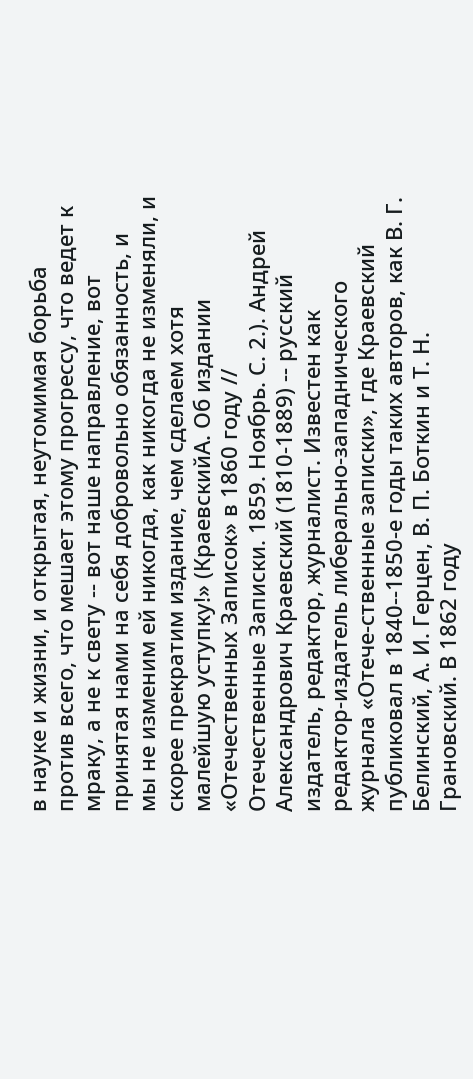в науке и жизни, и открытая, неутомимая борьба против всего, что мешает этому прогрессу, что ведет к мраку, а не к свету -- вот наше направление, вот принятая нами на себя добровольно обязанность, и мы не изменим ей никогда, как никогда не изменяли, и скорее прекратим издание, чем сделаем хотя малейшую уступку!» (КраевскийА. Об издании «Отечественных Записок» в 1860 году // Отечественные Записки. 1859. Ноябрь. С. 2.). Андрей Александрович Краевский (1810-1889) -- русский издатель, редактор, журналист. Известен как редактор-издатель либерально-западнического журнала «Отече-ственные записки», где Краевский публиковал в 1840--1850-е годы таких авторов, как В. Г. Белинский, А. И. Герцен, В. П. Боткин и Т. Н. Грановский. В 1862 году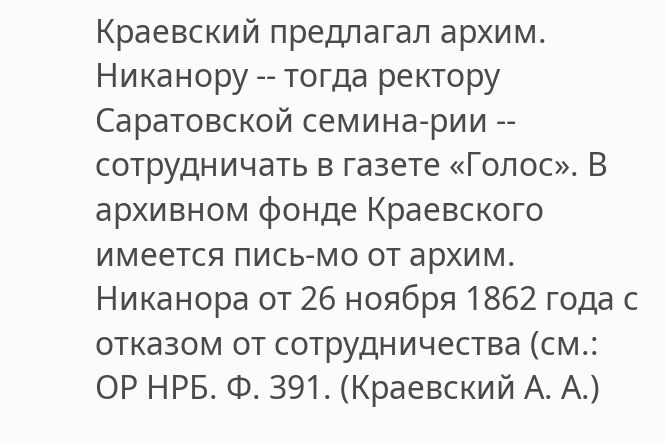Краевский предлагал архим. Никанору -- тогда ректору Саратовской семина-рии -- сотрудничать в газете «Голос». В архивном фонде Краевского имеется пись-мо от архим. Никанора от 26 ноября 1862 года с отказом от сотрудничества (см.: ОР НРБ. Ф. 391. (Краевский А. А.)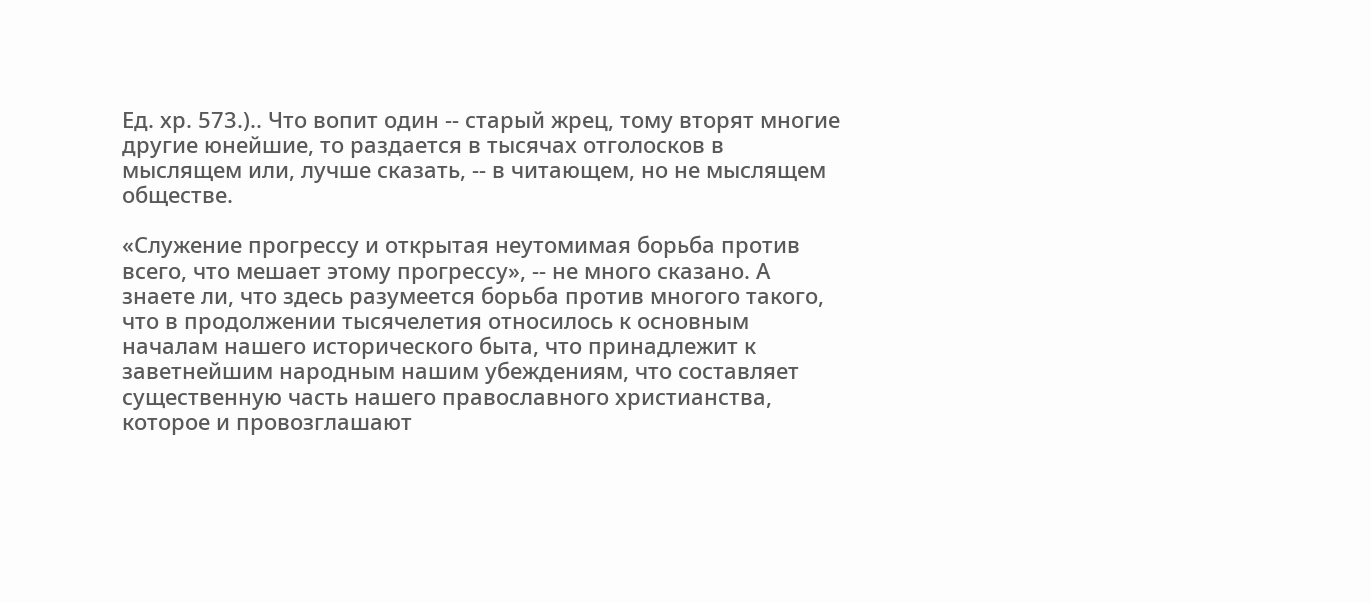Ед. хр. 573.).. Что вопит один -- старый жрец, тому вторят многие другие юнейшие, то раздается в тысячах отголосков в мыслящем или, лучше сказать, -- в читающем, но не мыслящем обществе.

«Служение прогрессу и открытая неутомимая борьба против всего, что мешает этому прогрессу», -- не много сказано. А знаете ли, что здесь разумеется борьба против многого такого, что в продолжении тысячелетия относилось к основным началам нашего исторического быта, что принадлежит к заветнейшим народным нашим убеждениям, что составляет существенную часть нашего православного христианства, которое и провозглашают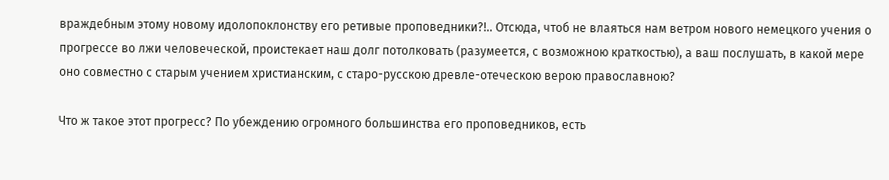враждебным этому новому идолопоклонству его ретивые проповедники?!.. Отсюда, чтоб не влаяться нам ветром нового немецкого учения о прогрессе во лжи человеческой, проистекает наш долг потолковать (разумеется, с возможною краткостью), а ваш послушать, в какой мере оно совместно с старым учением христианским, с старо-русскою древле-отеческою верою православною?

Что ж такое этот прогресс? По убеждению огромного большинства его проповедников, есть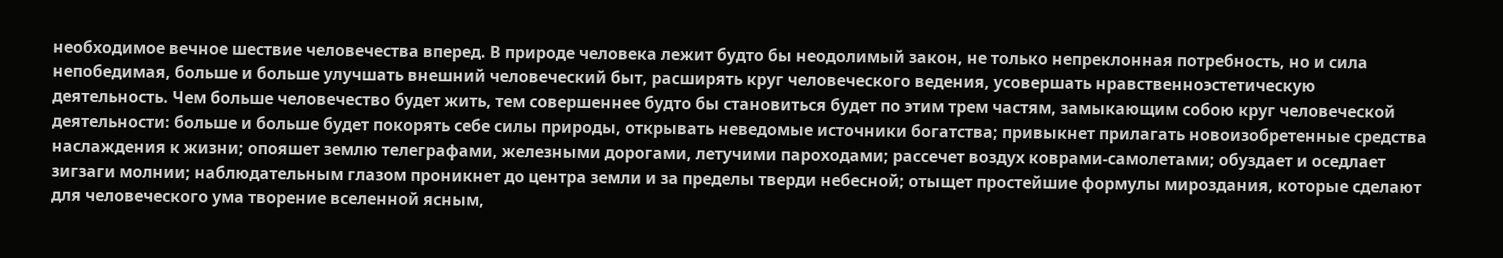необходимое вечное шествие человечества вперед. В природе человека лежит будто бы неодолимый закон, не только непреклонная потребность, но и сила непобедимая, больше и больше улучшать внешний человеческий быт, расширять круг человеческого ведения, усовершать нравственноэстетическую деятельность. Чем больше человечество будет жить, тем совершеннее будто бы становиться будет по этим трем частям, замыкающим собою круг человеческой деятельности: больше и больше будет покорять себе силы природы, открывать неведомые источники богатства; привыкнет прилагать новоизобретенные средства наслаждения к жизни; опояшет землю телеграфами, железными дорогами, летучими пароходами; рассечет воздух коврами-самолетами; обуздает и оседлает зигзаги молнии; наблюдательным глазом проникнет до центра земли и за пределы тверди небесной; отыщет простейшие формулы мироздания, которые сделают для человеческого ума творение вселенной ясным,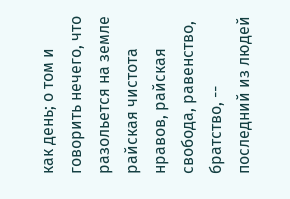как день; о том и говорить нечего, что разольется на земле райская чистота нравов, райская свобода, равенство, братство, -- последний из людей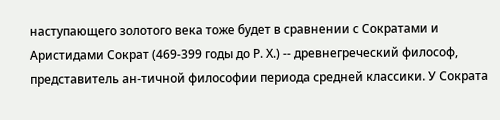наступающего золотого века тоже будет в сравнении с Сократами и Аристидами Сократ (469-399 годы до Р. Х.) -- древнегреческий философ, представитель ан-тичной философии периода средней классики. У Сократа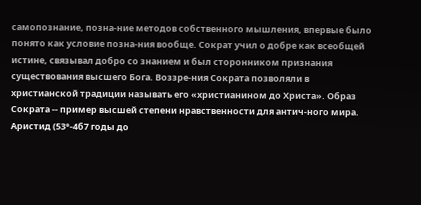самопознание, позна-ние методов собственного мышления, впервые было понято как условие позна-ния вообще. Сократ учил о добре как всеобщей истине, связывал добро со знанием и был сторонником признания существования высшего Бога. Воззре-ния Сократа позволяли в христианской традиции называть его «христианином до Христа». Образ Сократа -- пример высшей степени нравственности для антич-ного мира. Аристид (53°-4б7 годы до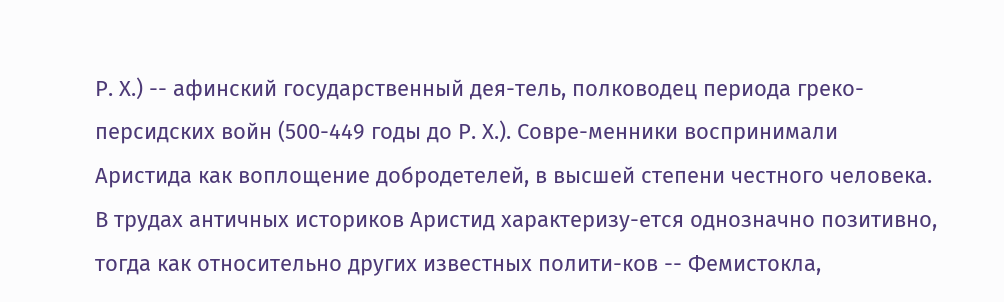Р. Х.) -- афинский государственный дея-тель, полководец периода греко-персидских войн (500-449 годы до Р. Х.). Совре-менники воспринимали Аристида как воплощение добродетелей, в высшей степени честного человека. В трудах античных историков Аристид характеризу-ется однозначно позитивно, тогда как относительно других известных полити-ков -- Фемистокла,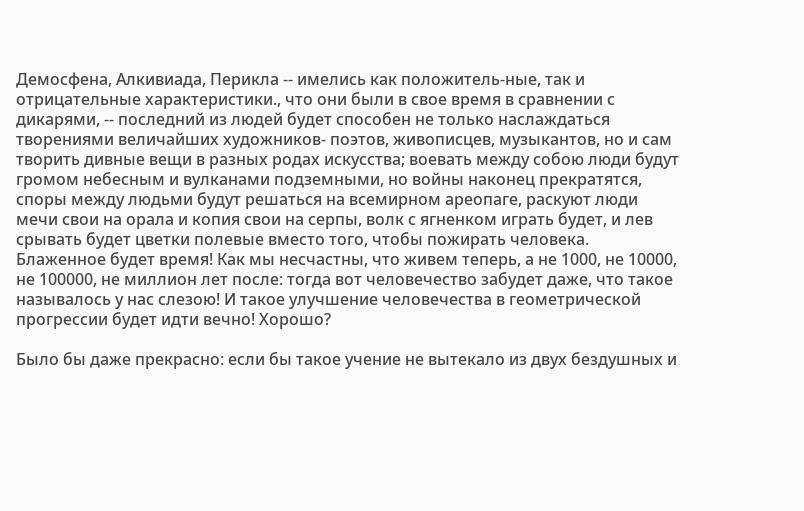Демосфена, Алкивиада, Перикла -- имелись как положитель-ные, так и отрицательные характеристики., что они были в свое время в сравнении с дикарями, -- последний из людей будет способен не только наслаждаться творениями величайших художников- поэтов, живописцев, музыкантов, но и сам творить дивные вещи в разных родах искусства; воевать между собою люди будут громом небесным и вулканами подземными, но войны наконец прекратятся, споры между людьми будут решаться на всемирном ареопаге, раскуют люди мечи свои на орала и копия свои на серпы, волк с ягненком играть будет, и лев срывать будет цветки полевые вместо того, чтобы пожирать человека. Блаженное будет время! Как мы несчастны, что живем теперь, а не 1000, не 10000, не 100000, не миллион лет после: тогда вот человечество забудет даже, что такое называлось у нас слезою! И такое улучшение человечества в геометрической прогрессии будет идти вечно! Хорошо?

Было бы даже прекрасно: если бы такое учение не вытекало из двух бездушных и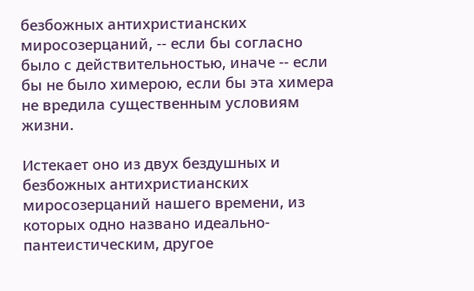безбожных антихристианских миросозерцаний, -- если бы согласно было с действительностью, иначе -- если бы не было химерою, если бы эта химера не вредила существенным условиям жизни.

Истекает оно из двух бездушных и безбожных антихристианских миросозерцаний нашего времени, из которых одно названо идеально-пантеистическим, другое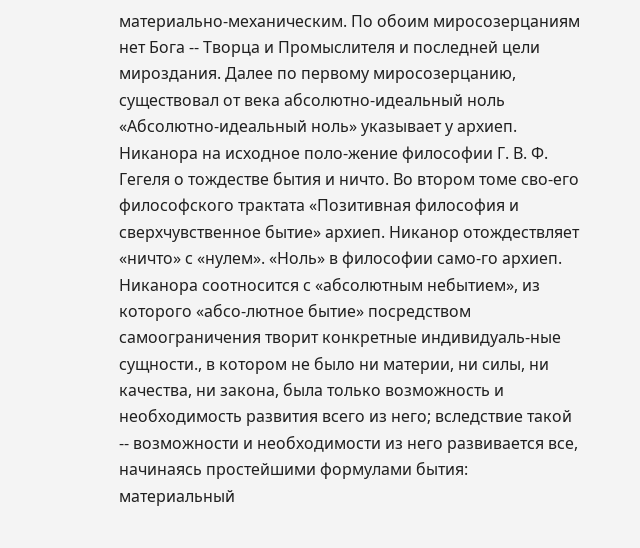материально-механическим. По обоим миросозерцаниям нет Бога -- Творца и Промыслителя и последней цели мироздания. Далее по первому миросозерцанию, существовал от века абсолютно-идеальный ноль «Абсолютно-идеальный ноль» указывает у архиеп. Никанора на исходное поло-жение философии Г. В. Ф. Гегеля о тождестве бытия и ничто. Во втором томе сво-его философского трактата «Позитивная философия и сверхчувственное бытие» архиеп. Никанор отождествляет «ничто» с «нулем». «Ноль» в философии само-го архиеп. Никанора соотносится с «абсолютным небытием», из которого «абсо-лютное бытие» посредством самоограничения творит конкретные индивидуаль-ные сущности., в котором не было ни материи, ни силы, ни качества, ни закона, была только возможность и необходимость развития всего из него; вследствие такой -- возможности и необходимости из него развивается все, начинаясь простейшими формулами бытия: материальный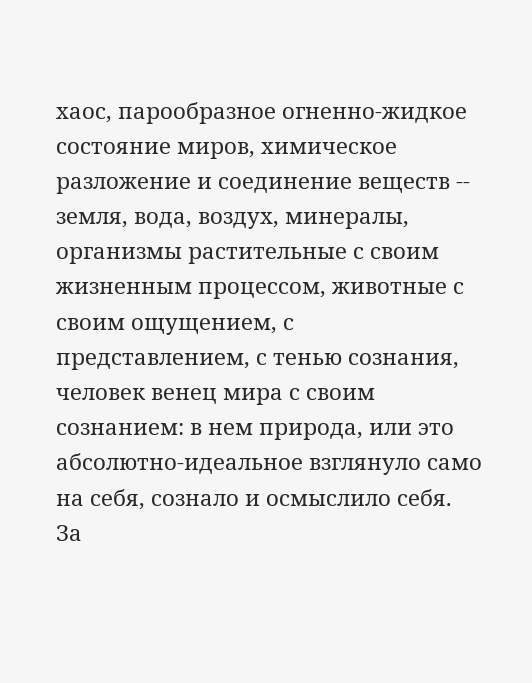хаос, парообразное огненно-жидкое состояние миров, химическое разложение и соединение веществ -- земля, вода, воздух, минералы, организмы растительные с своим жизненным процессом, животные с своим ощущением, с представлением, с тенью сознания, человек венец мира с своим сознанием: в нем природа, или это абсолютно-идеальное взглянуло само на себя, сознало и осмыслило себя. За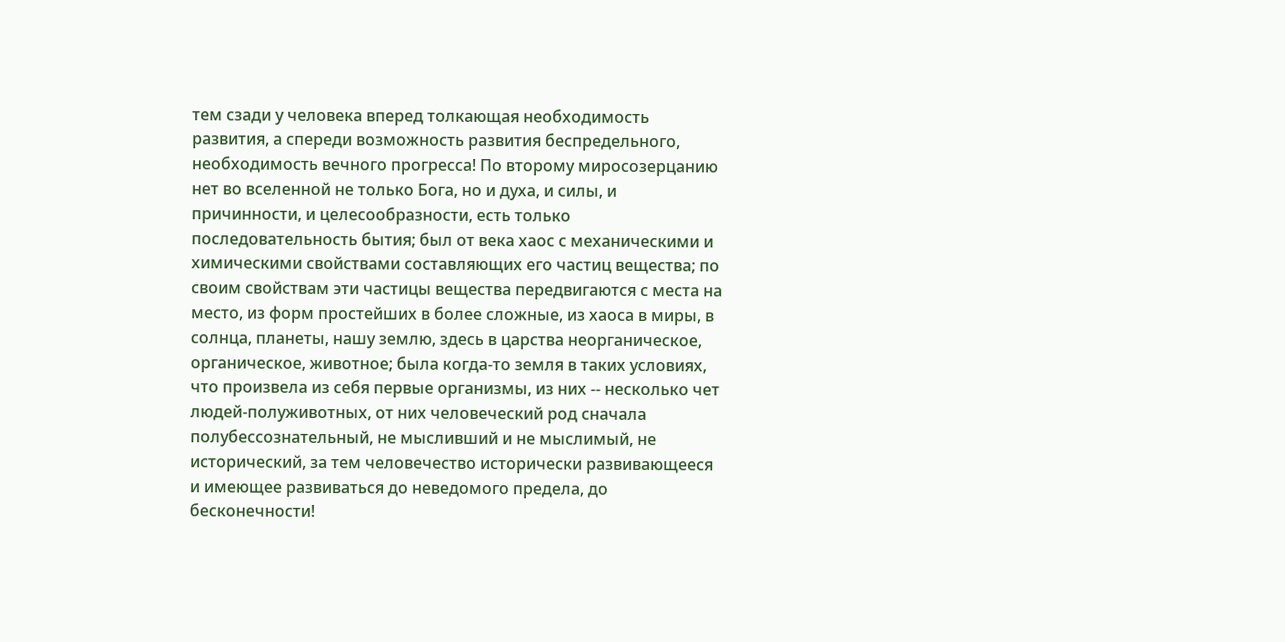тем сзади у человека вперед толкающая необходимость развития, а спереди возможность развития беспредельного, необходимость вечного прогресса! По второму миросозерцанию нет во вселенной не только Бога, но и духа, и силы, и причинности, и целесообразности, есть только последовательность бытия; был от века хаос с механическими и химическими свойствами составляющих его частиц вещества; по своим свойствам эти частицы вещества передвигаются с места на место, из форм простейших в более сложные, из хаоса в миры, в солнца, планеты, нашу землю, здесь в царства неорганическое, органическое, животное; была когда-то земля в таких условиях, что произвела из себя первые организмы, из них -- несколько чет людей-полуживотных, от них человеческий род сначала полубессознательный, не мысливший и не мыслимый, не исторический, за тем человечество исторически развивающееся и имеющее развиваться до неведомого предела, до бесконечности!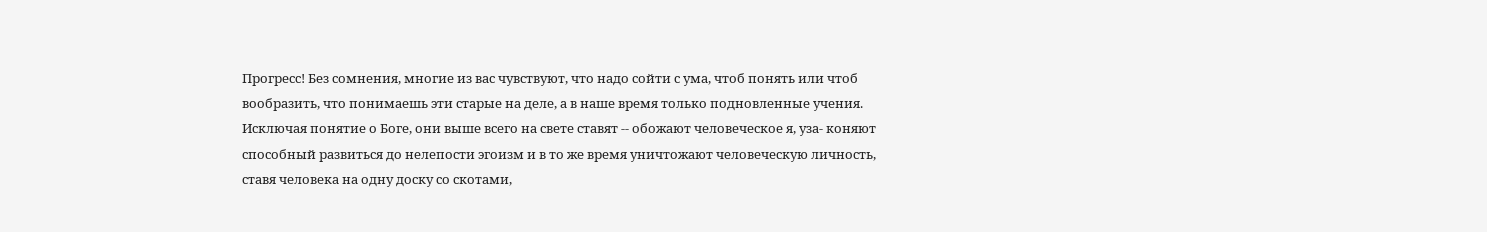Прогресс! Без сомнения, многие из вас чувствуют, что надо сойти с ума, чтоб понять или чтоб вообразить, что понимаешь эти старые на деле, а в наше время только подновленные учения. Исключая понятие о Боге, они выше всего на свете ставят -- обожают человеческое я, уза- коняют способный развиться до нелепости эгоизм и в то же время уничтожают человеческую личность, ставя человека на одну доску со скотами,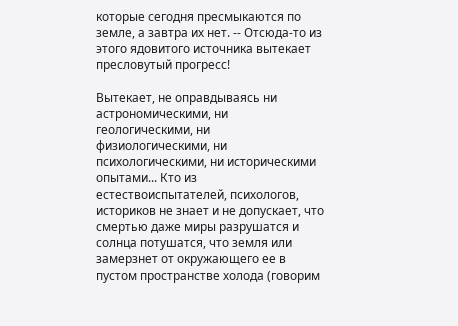которые сегодня пресмыкаются по земле, а завтра их нет. -- Отсюда-то из этого ядовитого источника вытекает пресловутый прогресс!

Вытекает, не оправдываясь ни астрономическими, ни геологическими, ни физиологическими, ни психологическими, ни историческими опытами... Кто из естествоиспытателей, психологов, историков не знает и не допускает, что смертью даже миры разрушатся и солнца потушатся, что земля или замерзнет от окружающего ее в пустом пространстве холода (говорим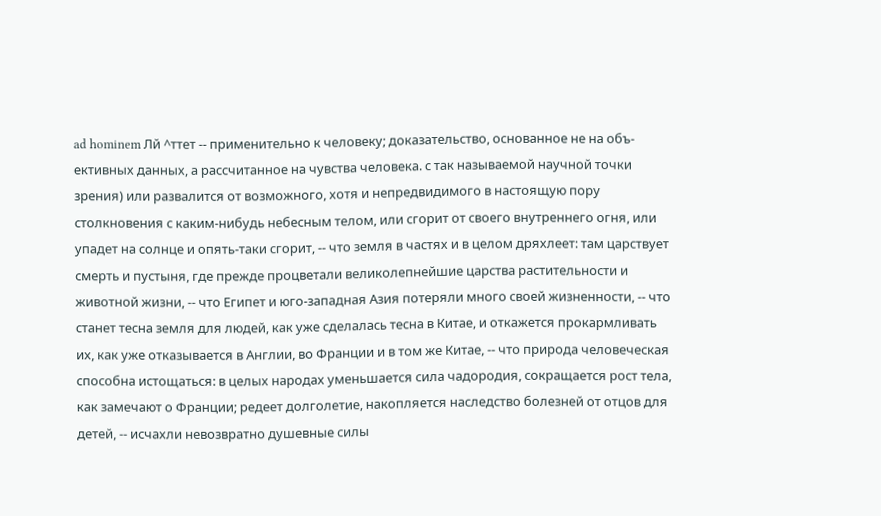ad hominem Лй ^ттет -- применительно к человеку; доказательство, основанное не на объ-ективных данных, а рассчитанное на чувства человека. с так называемой научной точки зрения) или развалится от возможного, хотя и непредвидимого в настоящую пору столкновения с каким-нибудь небесным телом, или сгорит от своего внутреннего огня, или упадет на солнце и опять-таки сгорит, -- что земля в частях и в целом дряхлеет: там царствует смерть и пустыня, где прежде процветали великолепнейшие царства растительности и животной жизни, -- что Египет и юго-западная Азия потеряли много своей жизненности, -- что станет тесна земля для людей, как уже сделалась тесна в Китае, и откажется прокармливать их, как уже отказывается в Англии, во Франции и в том же Китае, -- что природа человеческая способна истощаться: в целых народах уменьшается сила чадородия, сокращается рост тела, как замечают о Франции; редеет долголетие, накопляется наследство болезней от отцов для детей, -- исчахли невозвратно душевные силы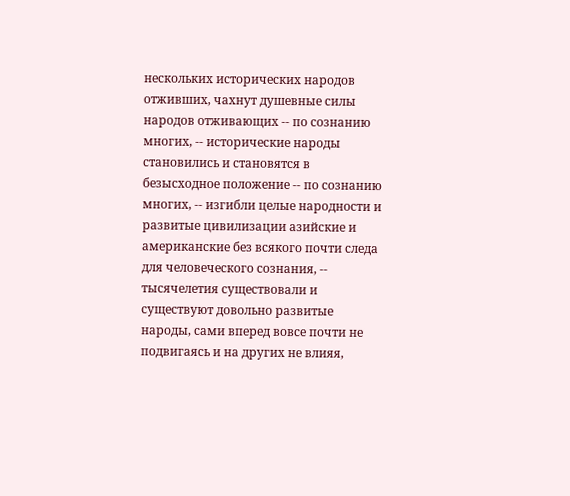нескольких исторических народов отживших, чахнут душевные силы народов отживающих -- по сознанию многих, -- исторические народы становились и становятся в безысходное положение -- по сознанию многих, -- изгибли целые народности и развитые цивилизации азийские и американские без всякого почти следа для человеческого сознания, -- тысячелетия существовали и существуют довольно развитые народы, сами вперед вовсе почти не подвигаясь и на других не влияя,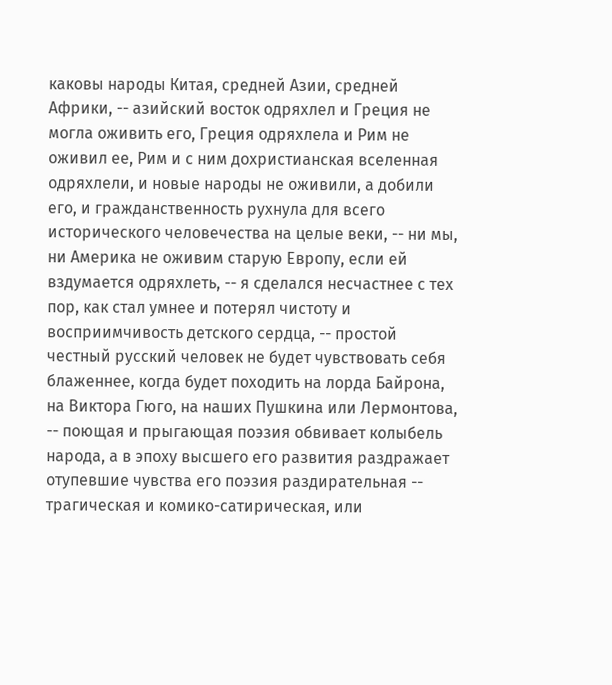каковы народы Китая, средней Азии, средней Африки, -- азийский восток одряхлел и Греция не могла оживить его, Греция одряхлела и Рим не оживил ее, Рим и с ним дохристианская вселенная одряхлели, и новые народы не оживили, а добили его, и гражданственность рухнула для всего исторического человечества на целые веки, -- ни мы, ни Америка не оживим старую Европу, если ей вздумается одряхлеть, -- я сделался несчастнее с тех пор, как стал умнее и потерял чистоту и восприимчивость детского сердца, -- простой честный русский человек не будет чувствовать себя блаженнее, когда будет походить на лорда Байрона, на Виктора Гюго, на наших Пушкина или Лермонтова, -- поющая и прыгающая поэзия обвивает колыбель народа, а в эпоху высшего его развития раздражает отупевшие чувства его поэзия раздирательная -- трагическая и комико-сатирическая, или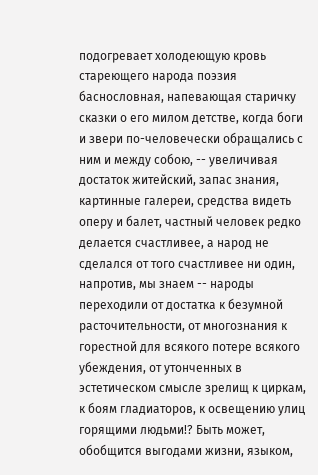подогревает холодеющую кровь стареющего народа поэзия баснословная, напевающая старичку сказки о его милом детстве, когда боги и звери по-человечески обращались с ним и между собою, -- увеличивая достаток житейский, запас знания, картинные галереи, средства видеть оперу и балет, частный человек редко делается счастливее, а народ не сделался от того счастливее ни один, напротив, мы знаем -- народы переходили от достатка к безумной расточительности, от многознания к горестной для всякого потере всякого убеждения, от утонченных в эстетическом смысле зрелищ к циркам, к боям гладиаторов, к освещению улиц горящими людьми!? Быть может, обобщится выгодами жизни, языком,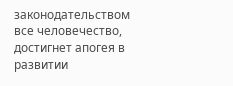законодательством все человечество, достигнет апогея в развитии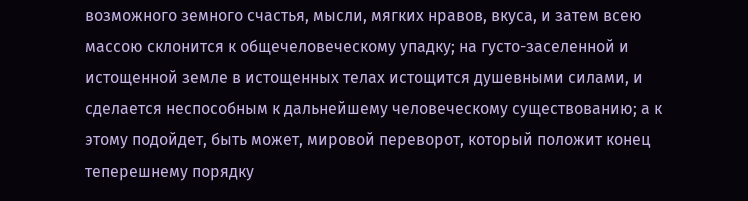возможного земного счастья, мысли, мягких нравов, вкуса, и затем всею массою склонится к общечеловеческому упадку; на густо-заселенной и истощенной земле в истощенных телах истощится душевными силами, и сделается неспособным к дальнейшему человеческому существованию; а к этому подойдет, быть может, мировой переворот, который положит конец теперешнему порядку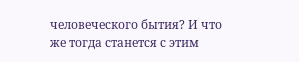человеческого бытия? И что же тогда станется с этим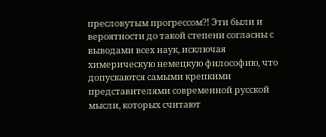пресловутым прогрессом?! Эти были и вероятности до такой степени согласны с выводами всех наук, исключая химерическую немецкую философию, что допускаются самыми крепкими представителями современной русской мысли, которых считают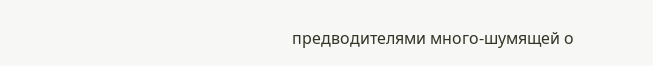предводителями много-шумящей о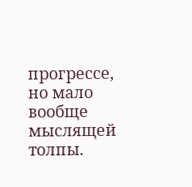прогрессе, но мало вообще мыслящей толпы.